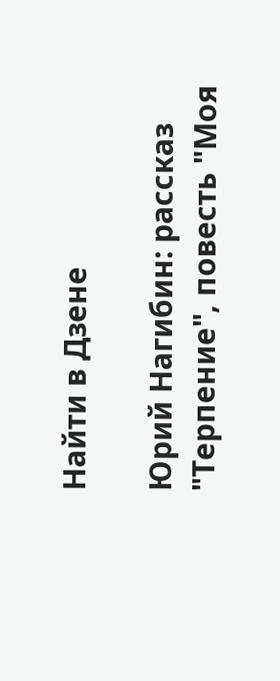Найти в Дзене

Юрий Нагибин: рассказ "Терпение", повесть "Моя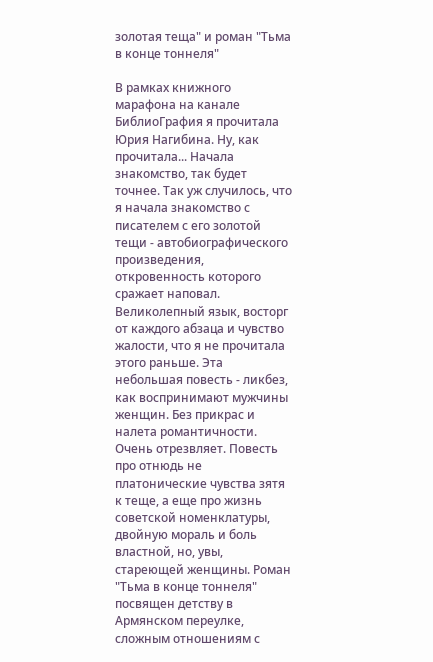золотая теща" и роман "Тьма в конце тоннеля"

В рамках книжного марафона на канале БиблиоГрафия я прочитала Юрия Нагибина. Ну, как прочитала... Начала знакомство, так будет точнее. Так уж случилось, что я начала знакомство с писателем с его золотой тещи - автобиографического произведения, откровенность которого сражает наповал. Великолепный язык, восторг от каждого абзаца и чувство жалости, что я не прочитала этого раньше. Эта небольшая повесть - ликбез, как воспринимают мужчины женщин. Без прикрас и налета романтичности. Очень отрезвляет. Повесть про отнюдь не платонические чувства зятя к теще, а еще про жизнь советской номенклатуры, двойную мораль и боль властной, но, увы, стареющей женщины. Роман "Тьма в конце тоннеля" посвящен детству в Армянском переулке, сложным отношениям с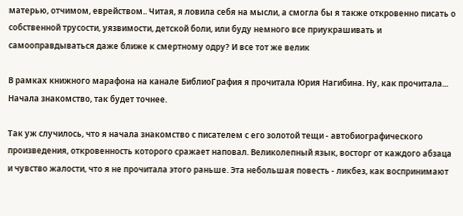матерью, отчимом, еврейством.. Читая, я ловила себя на мысли, а смогла бы я также откровенно писать о собственной трусости, уязвимости, детской боли, или буду немного все приукрашивать и самооправдываться даже ближе к смертному одру? И все тот же велик

В рамках книжного марафона на канале БиблиоГрафия я прочитала Юрия Нагибина. Ну, как прочитала... Начала знакомство, так будет точнее.

Так уж случилось, что я начала знакомство с писателем с его золотой тещи - автобиографического произведения, откровенность которого сражает наповал. Великолепный язык, восторг от каждого абзаца и чувство жалости, что я не прочитала этого раньше. Эта небольшая повесть - ликбез, как воспринимают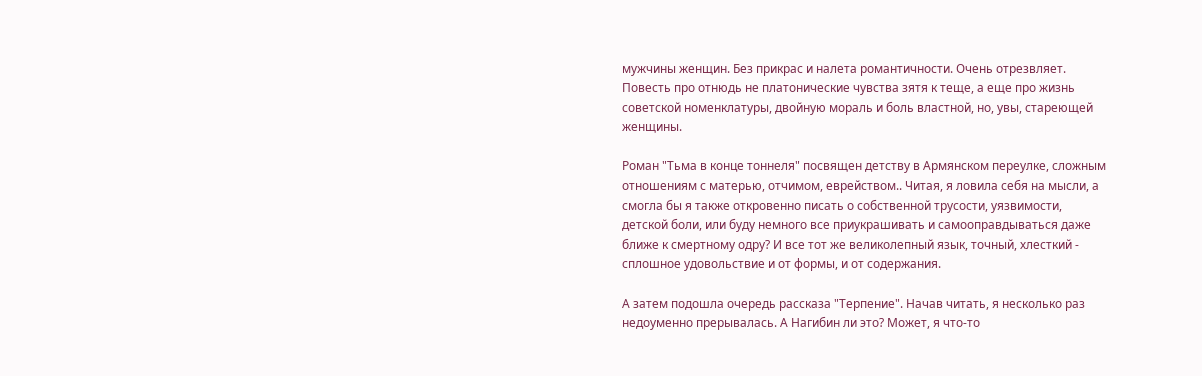мужчины женщин. Без прикрас и налета романтичности. Очень отрезвляет. Повесть про отнюдь не платонические чувства зятя к теще, а еще про жизнь советской номенклатуры, двойную мораль и боль властной, но, увы, стареющей женщины.

Роман "Тьма в конце тоннеля" посвящен детству в Армянском переулке, сложным отношениям с матерью, отчимом, еврейством.. Читая, я ловила себя на мысли, а смогла бы я также откровенно писать о собственной трусости, уязвимости, детской боли, или буду немного все приукрашивать и самооправдываться даже ближе к смертному одру? И все тот же великолепный язык, точный, хлесткий - сплошное удовольствие и от формы, и от содержания.

А затем подошла очередь рассказа "Терпение". Начав читать, я несколько раз недоуменно прерывалась. А Нагибин ли это? Может, я что-то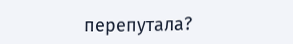перепутала?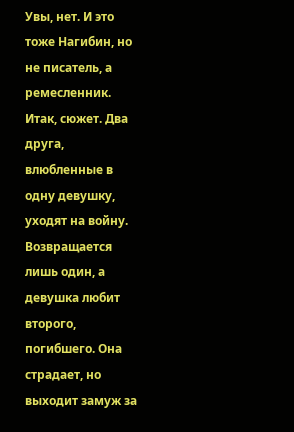Увы, нет. И это тоже Нагибин, но не писатель, а ремесленник. Итак, сюжет. Два друга, влюбленные в одну девушку, уходят на войну. Возвращается лишь один, а девушка любит второго, погибшего. Она страдает, но выходит замуж за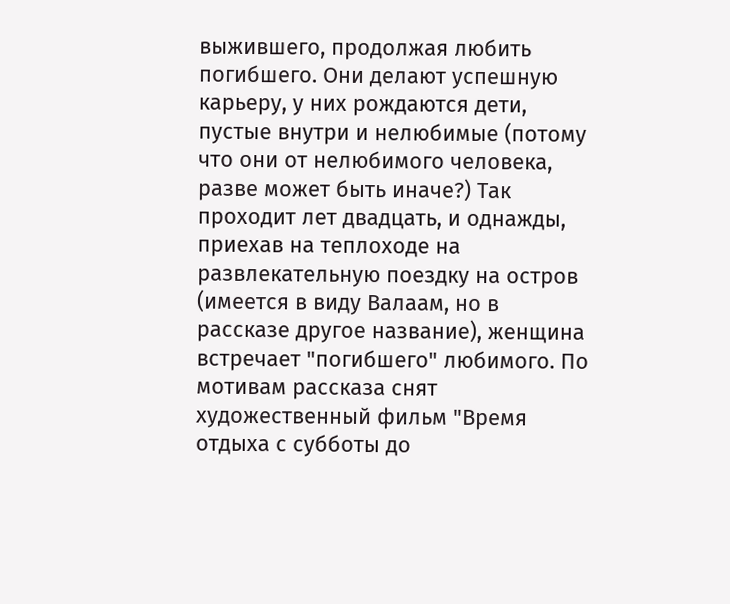выжившего, продолжая любить погибшего. Они делают успешную карьеру, у них рождаются дети, пустые внутри и нелюбимые (потому что они от нелюбимого человека, разве может быть иначе?) Так проходит лет двадцать, и однажды, приехав на теплоходе на развлекательную поездку на остров (имеется в виду Валаам, но в рассказе другое название), женщина встречает "погибшего" любимого. По мотивам рассказа снят художественный фильм "Время отдыха с субботы до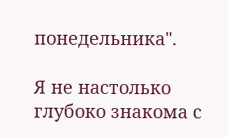понедельника".

Я не настолько глубоко знакома с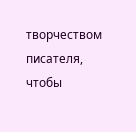творчеством писателя, чтобы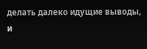делать далеко идущие выводы, и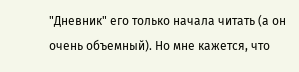"Дневник" его только начала читать (а он очень объемный). Но мне кажется, что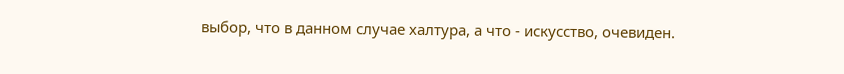выбор, что в данном случае халтура, а что - искусство, очевиден.